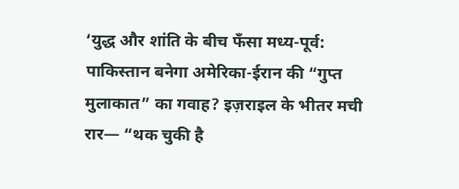‘युद्ध और शांति के बीच फँसा मध्य-पूर्व: पाकिस्तान बनेगा अमेरिका-ईरान की “गुप्त मुलाकात” का गवाह? इज़राइल के भीतर मची रार— “थक चुकी है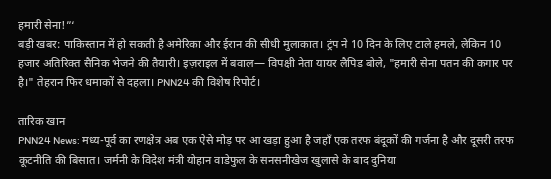हमारी सेना!”‘
बड़ी खबर: पाकिस्तान में हो सकती है अमेरिका और ईरान की सीधी मुलाकात। ट्रंप ने 10 दिन के लिए टाले हमले, लेकिन 10 हजार अतिरिक्त सैनिक भेजने की तैयारी। इज़राइल में बवाल— विपक्षी नेता यायर लैपिड बोले, "हमारी सेना पतन की कगार पर है।" तेहरान फिर धमाकों से दहला। PNN24 की विशेष रिपोर्ट।

तारिक खान
PNN24 News: मध्य-पूर्व का रणक्षेत्र अब एक ऐसे मोड़ पर आ खड़ा हुआ है जहाँ एक तरफ बंदूकों की गर्जना है और दूसरी तरफ कूटनीति की बिसात। जर्मनी के विदेश मंत्री योहान वाडेफुल के सनसनीखेज खुलासे के बाद दुनिया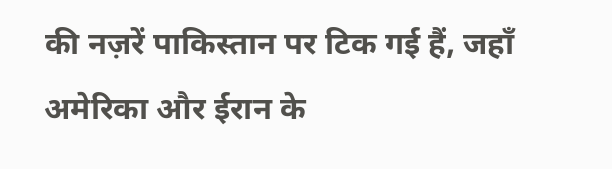की नज़रें पाकिस्तान पर टिक गई हैं, जहाँ अमेरिका और ईरान के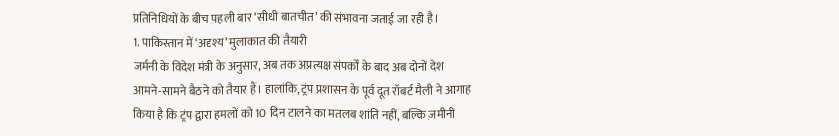प्रतिनिधियों के बीच पहली बार ‘सीधी बातचीत’ की संभावना जताई जा रही है।
1. पाकिस्तान में ‘अदृश्य’ मुलाकात की तैयारी
जर्मनी के विदेश मंत्री के अनुसार, अब तक अप्रत्यक्ष संपर्कों के बाद अब दोनों देश आमने-सामने बैठने को तैयार हैं। हालांकि, ट्रंप प्रशासन के पूर्व दूत रॉबर्ट मैली ने आगाह किया है कि ट्रंप द्वारा हमलों को 10 दिन टालने का मतलब शांति नहीं, बल्कि ज़मीनी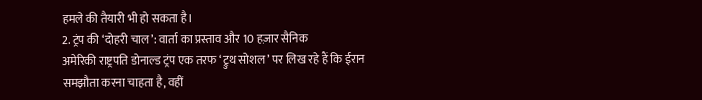हमले की तैयारी भी हो सकता है।
2. ट्रंप की ‘दोहरी चाल’: वार्ता का प्रस्ताव और 10 हज़ार सैनिक
अमेरिकी राष्ट्रपति डोनाल्ड ट्रंप एक तरफ ‘ट्रुथ सोशल’ पर लिख रहे हैं कि ईरान समझौता करना चाहता है, वहीं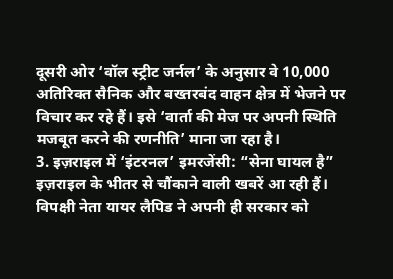दूसरी ओर ‘वॉल स्ट्रीट जर्नल’ के अनुसार वे 10,000 अतिरिक्त सैनिक और बख्तरबंद वाहन क्षेत्र में भेजने पर विचार कर रहे हैं। इसे ‘वार्ता की मेज पर अपनी स्थिति मजबूत करने की रणनीति’ माना जा रहा है।
3. इज़राइल में ‘इंटरनल’ इमरजेंसी: “सेना घायल है”
इज़राइल के भीतर से चौंकाने वाली खबरें आ रही हैं। विपक्षी नेता यायर लैपिड ने अपनी ही सरकार को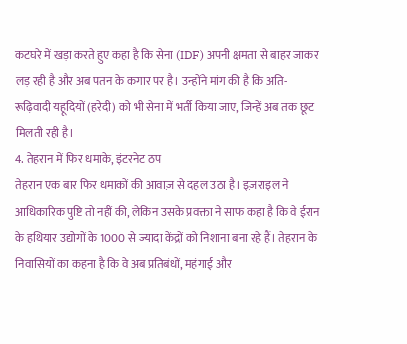कटघरे में खड़ा करते हुए कहा है कि सेना (IDF) अपनी क्षमता से बाहर जाकर लड़ रही है और अब पतन के कगार पर है। उन्होंने मांग की है कि अति-रूढ़िवादी यहूदियों (हरेदी) को भी सेना में भर्ती किया जाए, जिन्हें अब तक छूट मिलती रही है।
4. तेहरान में फिर धमाके, इंटरनेट ठप
तेहरान एक बार फिर धमाकों की आवाज़ से दहल उठा है। इज़राइल ने आधिकारिक पुष्टि तो नहीं की, लेकिन उसके प्रवक्ता ने साफ कहा है कि वे ईरान के हथियार उद्योगों के 1000 से ज्यादा केंद्रों को निशाना बना रहे हैं। तेहरान के निवासियों का कहना है कि वे अब प्रतिबंधों, महंगाई और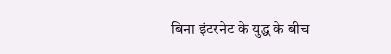बिना इंटरनेट के युद्ध के बीच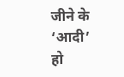जीने के ‘आदी’ हो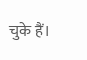चुके हैं।